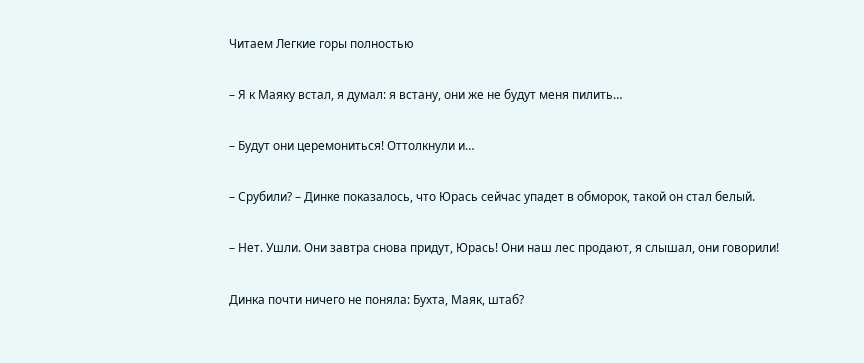Читаем Легкие горы полностью

– Я к Маяку встал, я думал: я встану, они же не будут меня пилить…

– Будут они церемониться! Оттолкнули и…

– Срубили? – Динке показалось, что Юрась сейчас упадет в обморок, такой он стал белый.

– Нет. Ушли. Они завтра снова придут, Юрась! Они наш лес продают, я слышал, они говорили!

Динка почти ничего не поняла: Бухта, Маяк, штаб?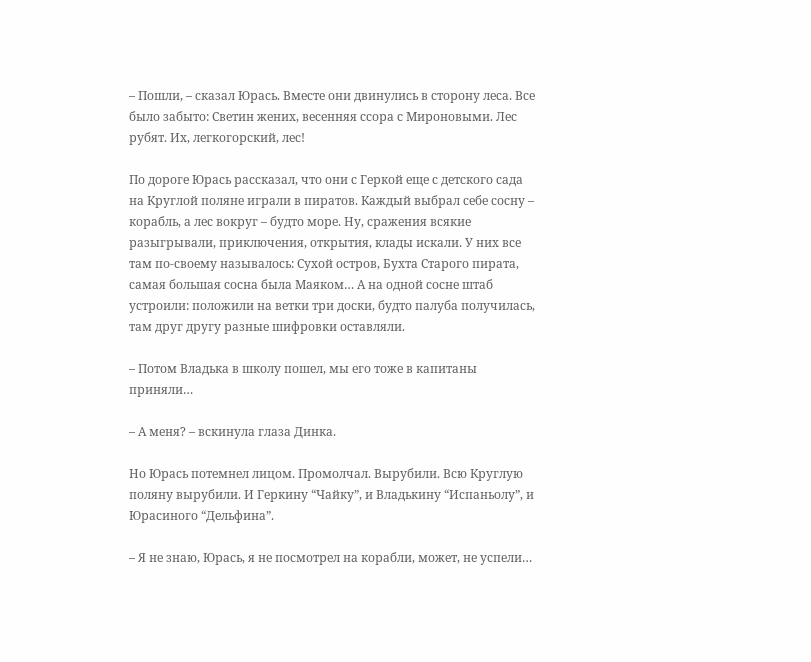– Пошли, – сказал Юрась. Вместе они двинулись в сторону леса. Все было забыто: Светин жених, весенняя ссора с Мироновыми. Лес рубят. Их, легкогорский, лес!

По дороге Юрась рассказал, что они с Геркой еще с детского сада на Круглой поляне играли в пиратов. Каждый выбрал себе сосну – корабль, а лес вокруг – будто море. Ну, сражения всякие разыгрывали, приключения, открытия, клады искали. У них все там по-своему называлось: Сухой остров, Бухта Старого пирата, самая большая сосна была Маяком… А на одной сосне штаб устроили: положили на ветки три доски, будто палуба получилась, там друг другу разные шифровки оставляли.

– Потом Владька в школу пошел, мы его тоже в капитаны приняли…

– А меня? – вскинула глаза Динка.

Но Юрась потемнел лицом. Промолчал. Вырубили. Всю Круглую поляну вырубили. И Геркину “Чайку”, и Владькину “Испаньолу”, и Юрасиного “Дельфина”.

– Я не знаю, Юрась, я не посмотрел на корабли, может, не успели…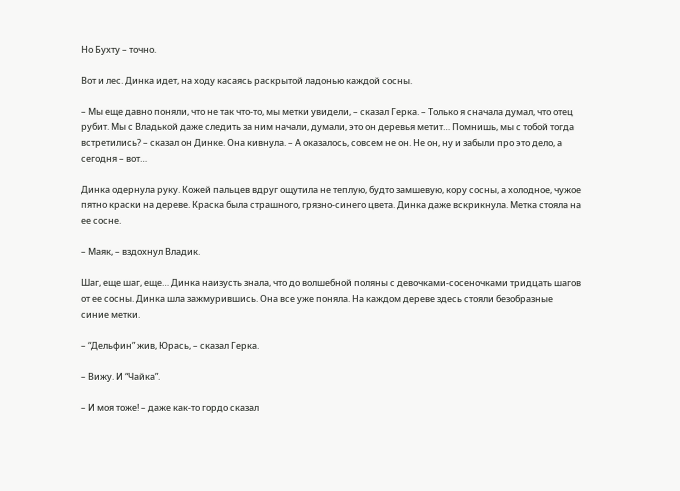Но Бухту – точно.

Вот и лес. Динка идет, на ходу касаясь раскрытой ладонью каждой сосны.

– Мы еще давно поняли, что не так что-то, мы метки увидели, – сказал Герка. – Только я сначала думал, что отец рубит. Мы с Владькой даже следить за ним начали, думали, это он деревья метит… Помнишь, мы с тобой тогда встретились? – сказал он Динке. Она кивнула. – А оказалось, совсем не он. Не он, ну и забыли про это дело, а сегодня – вот…

Динка одернула руку. Кожей пальцев вдруг ощутила не теплую, будто замшевую, кору сосны, а холодное, чужое пятно краски на дереве. Краска была страшного, грязно-синего цвета. Динка даже вскрикнула. Метка стояла на ее сосне.

– Маяк, – вздохнул Владик.

Шаг, еще шаг, еще… Динка наизусть знала, что до волшебной поляны с девочками-сосеночками тридцать шагов от ее сосны. Динка шла зажмурившись. Она все уже поняла. На каждом дереве здесь стояли безобразные синие метки.

– “Дельфин” жив, Юрась, – сказал Герка.

– Вижу. И “Чайка”.

– И моя тоже! – даже как-то гордо сказал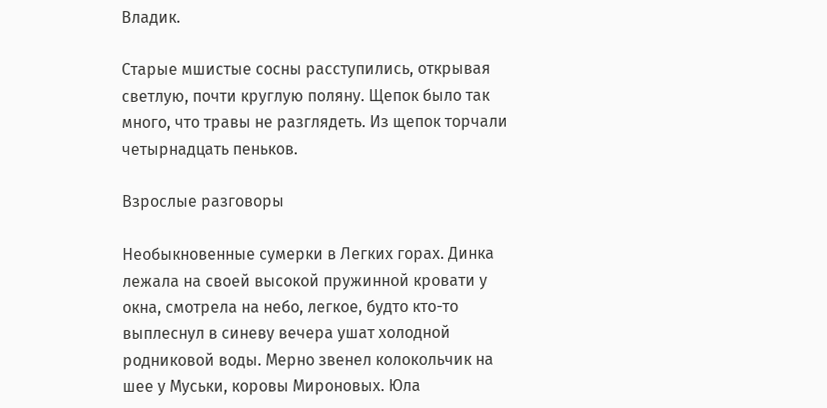Владик.

Старые мшистые сосны расступились, открывая светлую, почти круглую поляну. Щепок было так много, что травы не разглядеть. Из щепок торчали четырнадцать пеньков.

Взрослые разговоры

Необыкновенные сумерки в Легких горах. Динка лежала на своей высокой пружинной кровати у окна, смотрела на небо, легкое, будто кто-то выплеснул в синеву вечера ушат холодной родниковой воды. Мерно звенел колокольчик на шее у Муськи, коровы Мироновых. Юла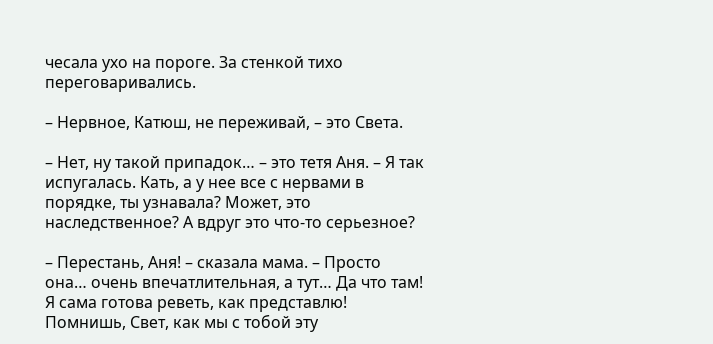чесала ухо на пороге. За стенкой тихо переговаривались.

– Нервное, Катюш, не переживай, – это Света.

– Нет, ну такой припадок… – это тетя Аня. – Я так испугалась. Кать, а у нее все с нервами в порядке, ты узнавала? Может, это наследственное? А вдруг это что-то серьезное?

– Перестань, Аня! – сказала мама. – Просто она… очень впечатлительная, а тут… Да что там! Я сама готова реветь, как представлю! Помнишь, Свет, как мы с тобой эту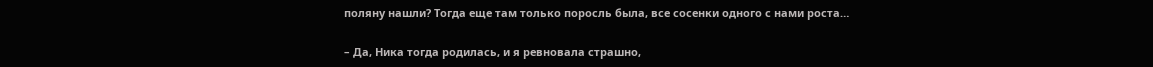поляну нашли? Тогда еще там только поросль была, все сосенки одного с нами роста…

– Да, Ника тогда родилась, и я ревновала страшно,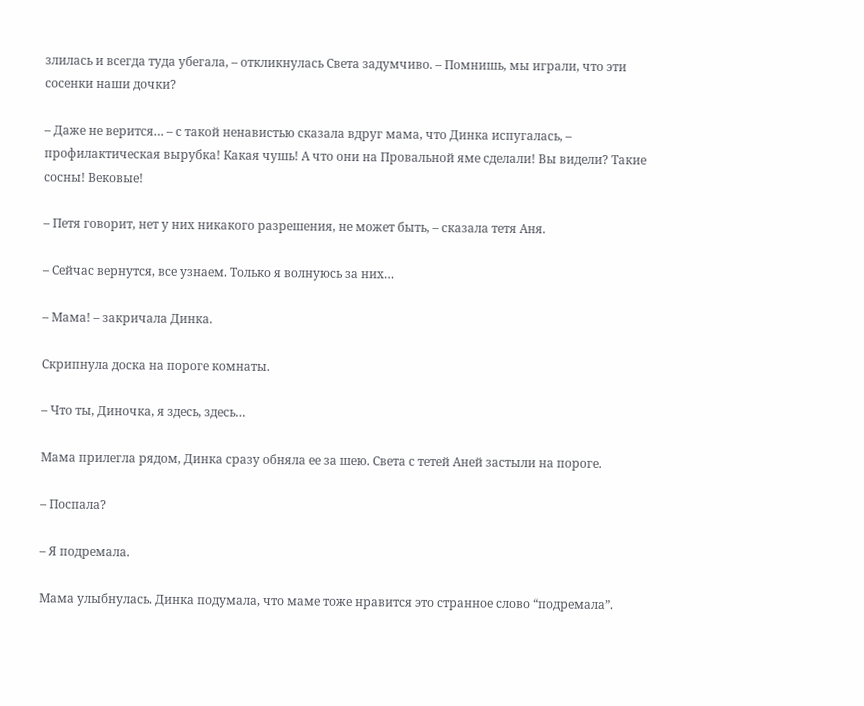злилась и всегда туда убегала, – откликнулась Света задумчиво. – Помнишь, мы играли, что эти сосенки наши дочки?

– Даже не верится… – с такой ненавистью сказала вдруг мама, что Динка испугалась, – профилактическая вырубка! Какая чушь! А что они на Провальной яме сделали! Вы видели? Такие сосны! Вековые!

– Петя говорит, нет у них никакого разрешения, не может быть, – сказала тетя Аня.

– Сейчас вернутся, все узнаем. Только я волнуюсь за них…

– Мама! – закричала Динка.

Скрипнула доска на пороге комнаты.

– Что ты, Диночка, я здесь, здесь…

Мама прилегла рядом, Динка сразу обняла ее за шею. Света с тетей Аней застыли на пороге.

– Поспала?

– Я подремала.

Мама улыбнулась. Динка подумала, что маме тоже нравится это странное слово “подремала”.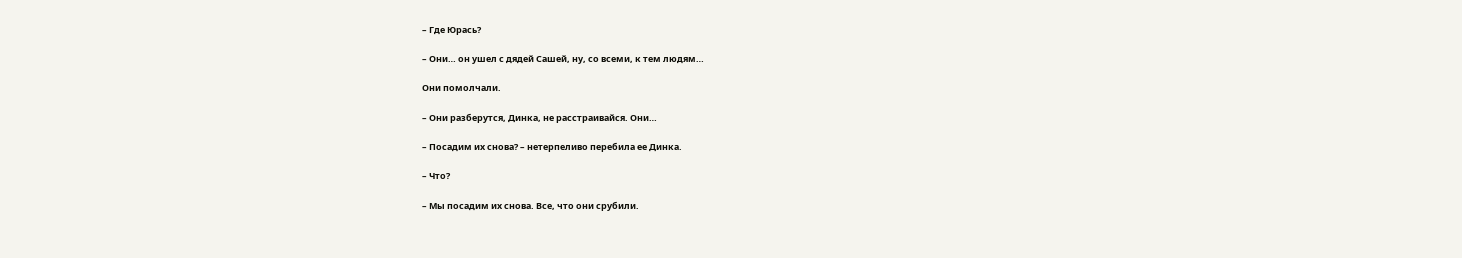– Где Юрась?

– Они… он ушел с дядей Сашей, ну, со всеми, к тем людям…

Они помолчали.

– Они разберутся, Динка, не расстраивайся. Они…

– Посадим их снова? – нетерпеливо перебила ее Динка.

– Что?

– Мы посадим их снова. Все, что они срубили.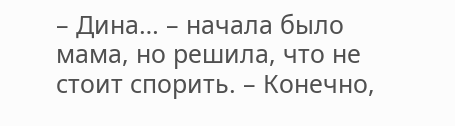– Дина… – начала было мама, но решила, что не стоит спорить. – Конечно,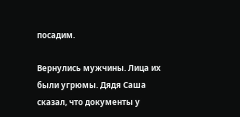посадим.

Вернулись мужчины. Лица их были угрюмы. Дядя Саша сказал, что документы у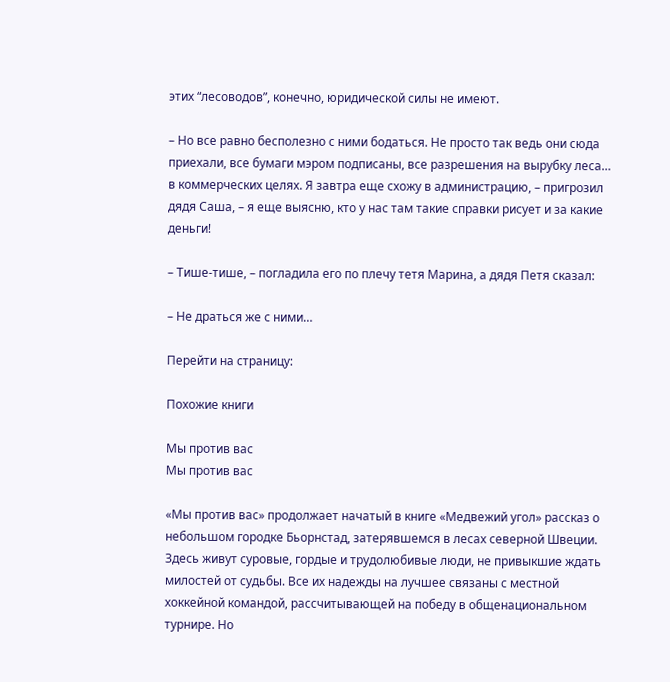этих “лесоводов”, конечно, юридической силы не имеют.

– Но все равно бесполезно с ними бодаться. Не просто так ведь они сюда приехали, все бумаги мэром подписаны, все разрешения на вырубку леса… в коммерческих целях. Я завтра еще схожу в администрацию, – пригрозил дядя Саша, – я еще выясню, кто у нас там такие справки рисует и за какие деньги!

– Тише-тише, – погладила его по плечу тетя Марина, а дядя Петя сказал:

– Не драться же с ними…

Перейти на страницу:

Похожие книги

Мы против вас
Мы против вас

«Мы против вас» продолжает начатый в книге «Медвежий угол» рассказ о небольшом городке Бьорнстад, затерявшемся в лесах северной Швеции. Здесь живут суровые, гордые и трудолюбивые люди, не привыкшие ждать милостей от судьбы. Все их надежды на лучшее связаны с местной хоккейной командой, рассчитывающей на победу в общенациональном турнире. Но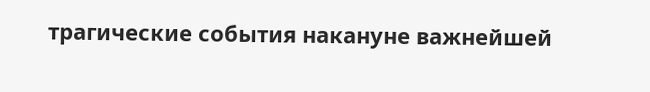трагические события накануне важнейшей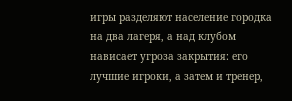игры разделяют население городка на два лагеря, а над клубом нависает угроза закрытия: его лучшие игроки, а затем и тренер,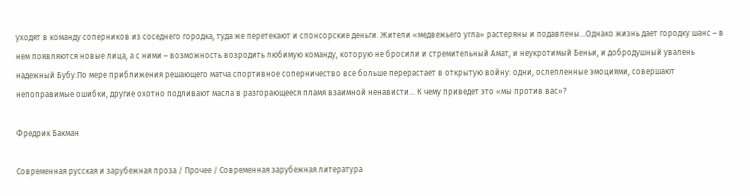уходят в команду соперников из соседнего городка, туда же перетекают и спонсорские деньги. Жители «медвежьего угла» растеряны и подавлены…Однако жизнь дает городку шанс – в нем появляются новые лица, а с ними – возможность возродить любимую команду, которую не бросили и стремительный Амат, и неукротимый Беньи, и добродушный увалень надежный Бубу.По мере приближения решающего матча спортивное соперничество все больше перерастает в открытую войну: одни, ослепленные эмоциями, совершают непоправимые ошибки, другие охотно подливают масла в разгорающееся пламя взаимной ненависти… К чему приведет это «мы против вас»?

Фредрик Бакман

Современная русская и зарубежная проза / Прочее / Современная зарубежная литература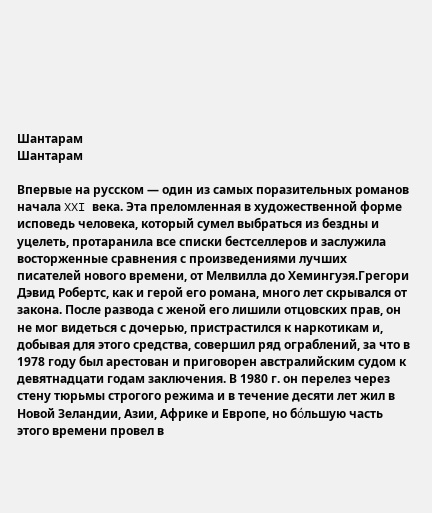Шантарам
Шантарам

Впервые на русском — один из самых поразительных романов начала XXI века. Эта преломленная в художественной форме исповедь человека, который сумел выбраться из бездны и уцелеть, протаранила все списки бестселлеров и заслужила восторженные сравнения с произведениями лучших писателей нового времени, от Мелвилла до Хемингуэя.Грегори Дэвид Робертс, как и герой его романа, много лет скрывался от закона. После развода с женой его лишили отцовских прав, он не мог видеться с дочерью, пристрастился к наркотикам и, добывая для этого средства, совершил ряд ограблений, за что в 1978 году был арестован и приговорен австралийским судом к девятнадцати годам заключения. В 1980 г. он перелез через стену тюрьмы строгого режима и в течение десяти лет жил в Новой Зеландии, Азии, Африке и Европе, но бόльшую часть этого времени провел в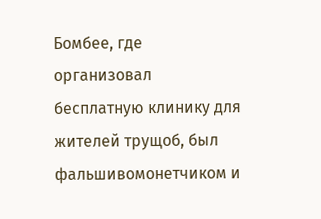Бомбее, где организовал бесплатную клинику для жителей трущоб, был фальшивомонетчиком и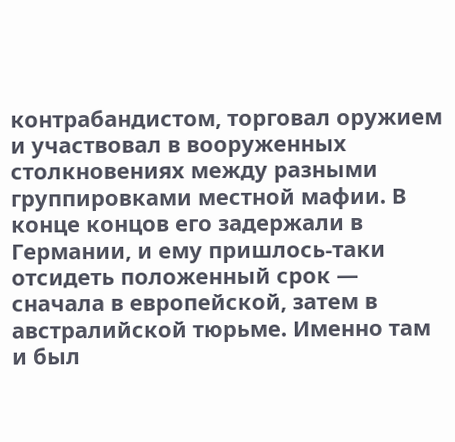контрабандистом, торговал оружием и участвовал в вооруженных столкновениях между разными группировками местной мафии. В конце концов его задержали в Германии, и ему пришлось-таки отсидеть положенный срок — сначала в европейской, затем в австралийской тюрьме. Именно там и был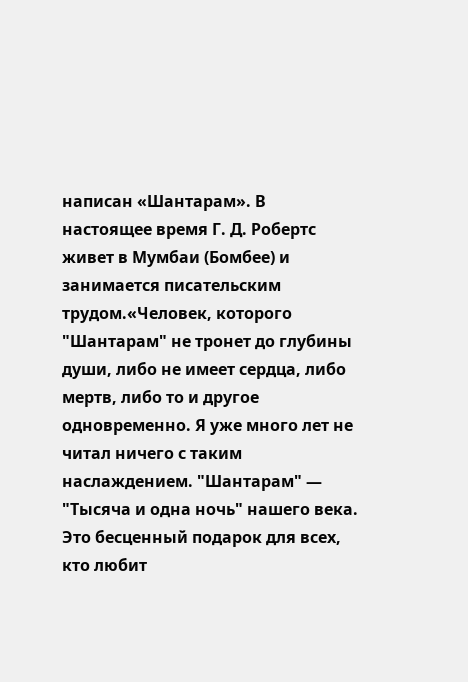написан «Шантарам». В настоящее время Г. Д. Робертс живет в Мумбаи (Бомбее) и занимается писательским трудом.«Человек, которого "Шантарам" не тронет до глубины души, либо не имеет сердца, либо мертв, либо то и другое одновременно. Я уже много лет не читал ничего с таким наслаждением. "Шантарам" — "Тысяча и одна ночь" нашего века. Это бесценный подарок для всех, кто любит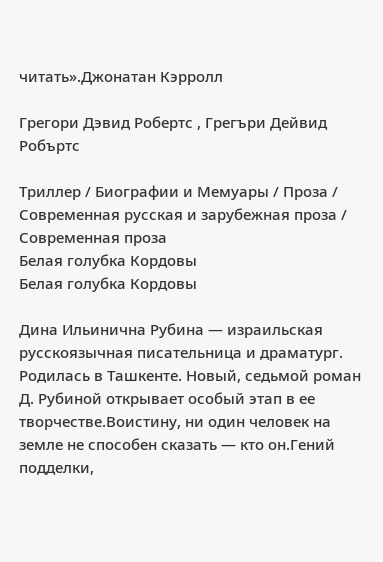читать».Джонатан Кэрролл

Грегори Дэвид Робертс , Грегъри Дейвид Робъртс

Триллер / Биографии и Мемуары / Проза / Современная русская и зарубежная проза / Современная проза
Белая голубка Кордовы
Белая голубка Кордовы

Дина Ильинична Рубина — израильская русскоязычная писательница и драматург. Родилась в Ташкенте. Новый, седьмой роман Д. Рубиной открывает особый этап в ее творчестве.Воистину, ни один человек на земле не способен сказать — кто он.Гений подделки,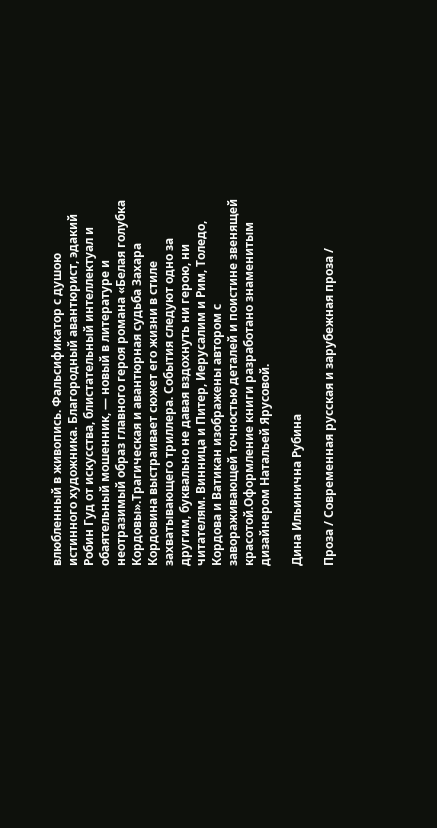влюбленный в живопись. Фальсификатор с душою истинного художника. Благородный авантюрист, эдакий Робин Гуд от искусства, блистательный интеллектуал и обаятельный мошенник, — новый в литературе и неотразимый образ главного героя романа «Белая голубка Кордовы».Трагическая и авантюрная судьба Захара Кордовина выстраивает сюжет его жизни в стиле захватывающего триллера. События следуют одно за другим, буквально не давая вздохнуть ни герою, ни читателям. Винница и Питер, Иерусалим и Рим, Толедо, Кордова и Ватикан изображены автором с завораживающей точностью деталей и поистине звенящей красотой.Оформление книги разработано знаменитым дизайнером Натальей Ярусовой.

Дина Ильинична Рубина

Проза / Современная русская и зарубежная проза /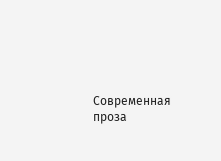Современная проза